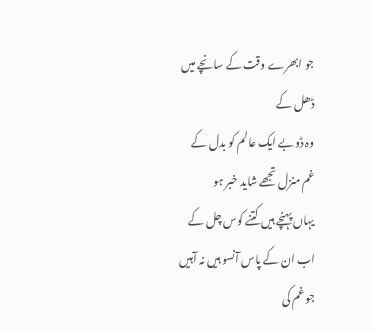جو ابھرے وقت کے سانچے میں ڈھل کے
وہ ڈوبے ایک عالم کو بدل کے
غم منزل تجھے شاید خبر ہو
یہاں پہنچے ہیں کتنے کوس چل کے
اب ان کے پاس آنسو ہیں نہ آہیں
جو غم کی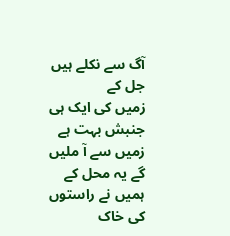آگ سے نکلے ہیں جل کے
زمیں کی ایک ہی جنبش بہت ہے
زمیں سے آ ملیں گے یہ محل کے
ہمیں نے راستوں کی خاک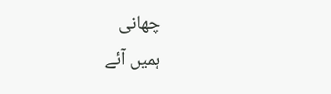چھانی
ہمیں آئے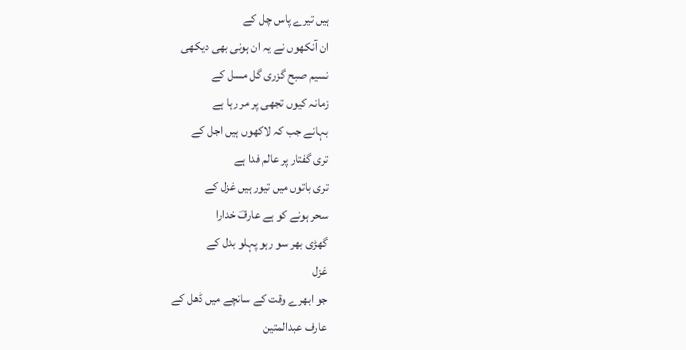ہیں تیرے پاس چل کے
ان آنکھوں نے یہ ان ہونی بھی دیکھی
نسیم صبح گزری گل مسل کے
زمانہ کیوں تجھی پر مر رہا ہے
بہانے جب کہ لاکھوں ہیں اجل کے
تری گفتار پر عالم فدا ہے
تری باتوں میں تیور ہیں غزل کے
سحر ہونے کو ہے عارفؔ خدارا
گھڑی بھر سو رہو پہلو بدل کے
غزل
جو ابھرے وقت کے سانچے میں ڈھل کے
عارف عبدالمتین